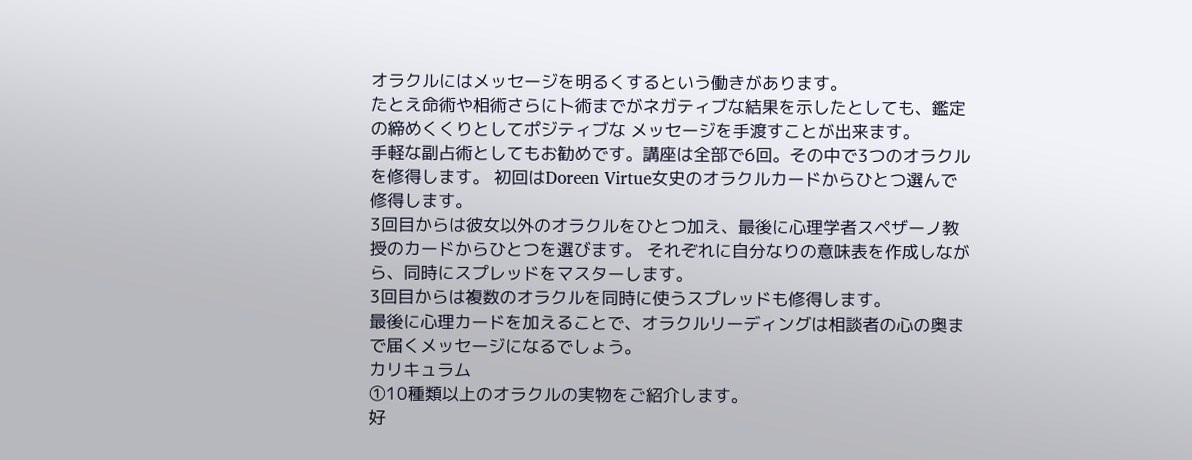オラクルにはメッセージを明るくするという働きがあります。
たとえ命術や相術さらに卜術までがネガティブな結果を示したとしても、鑑定の締めくくりとしてポジティブな メッセージを手渡すことが出来ます。
手軽な副占術としてもお勧めです。講座は全部で6回。その中で3つのオラクルを修得します。 初回はDoreen Virtue女史のオラクルカードからひとつ選んで修得します。
3回目からは彼女以外のオラクルをひとつ加え、最後に心理学者スペザーノ教授のカードからひとつを選びます。 それぞれに自分なりの意味表を作成しながら、同時にスプレッドをマスターします。
3回目からは複数のオラクルを同時に使うスプレッドも修得します。
最後に心理カードを加えることで、オラクルリーディングは相談者の心の奥まで届くメッセージになるでしょう。
カリキュラム
①10種類以上のオラクルの実物をご紹介します。
好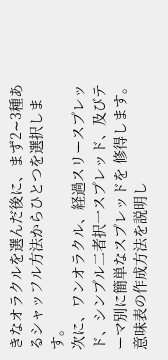きなオラクルを選んだ後に、まず2∼3種あるシャッフル方法からひとつを選択します。
次に、ワンオラクル、経過スリースプレッド、シンプル二者択一スプレッド、及びテーマ別に簡単なスプレッドを 修得します。
意味表の作成方法を説明し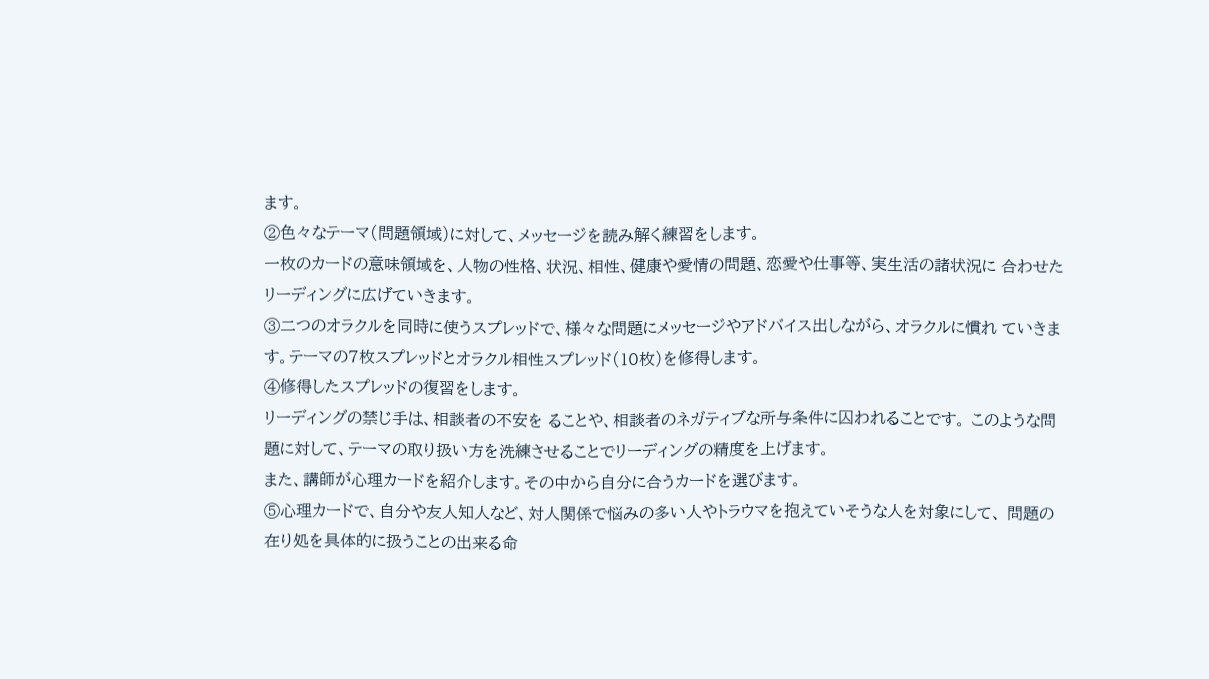ます。
②色々なテーマ(問題領域)に対して、メッセージを読み解く練習をします。
一枚のカードの意味領域を、人物の性格、状況、相性、健康や愛情の問題、恋愛や仕事等、実生活の諸状況に 合わせたリーディングに広げていきます。
③二つのオラクルを同時に使うスプレッドで、様々な問題にメッセージやアドバイス出しながら、オラクルに慣れ ていきます。テーマの7枚スプレッドとオラクル相性スプレッド(10枚)を修得します。
④修得したスプレッドの復習をします。
リーディングの禁じ手は、相談者の不安を ることや、相談者のネガティブな所与条件に囚われることです。 このような問題に対して、テーマの取り扱い方を洗練させることでリーディングの精度を上げます。
また、講師が心理カードを紹介します。その中から自分に合うカードを選びます。
⑤心理カードで、自分や友人知人など、対人関係で悩みの多い人やトラウマを抱えていそうな人を対象にして、 問題の在り処を具体的に扱うことの出来る命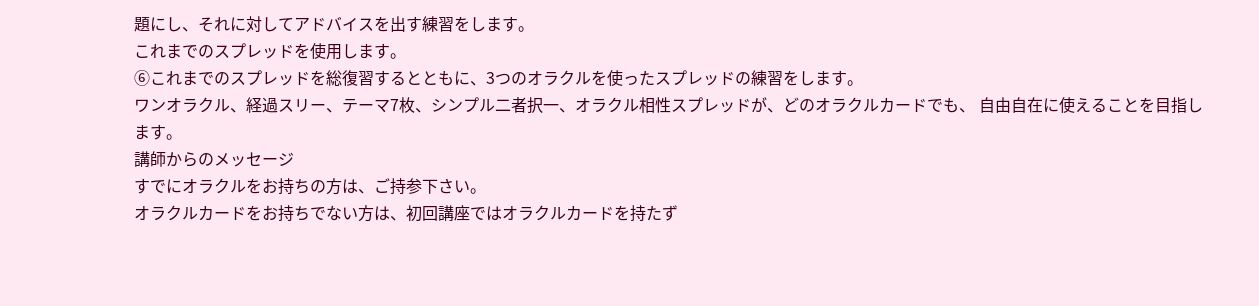題にし、それに対してアドバイスを出す練習をします。
これまでのスプレッドを使用します。
⑥これまでのスプレッドを総復習するとともに、3つのオラクルを使ったスプレッドの練習をします。
ワンオラクル、経過スリー、テーマ7枚、シンプル二者択一、オラクル相性スプレッドが、どのオラクルカードでも、 自由自在に使えることを目指します。
講師からのメッセージ
すでにオラクルをお持ちの方は、ご持参下さい。
オラクルカードをお持ちでない方は、初回講座ではオラクルカードを持たず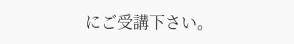にご受講下さい。